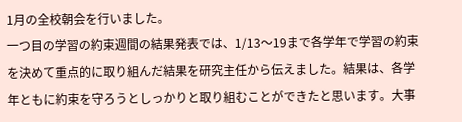1月の全校朝会を行いました。
一つ目の学習の約束週間の結果発表では、1/13〜19まで各学年で学習の約束を決めて重点的に取り組んだ結果を研究主任から伝えました。結果は、各学年ともに約束を守ろうとしっかりと取り組むことができたと思います。大事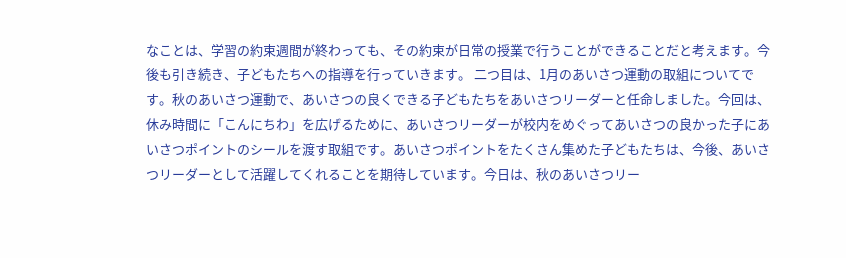なことは、学習の約束週間が終わっても、その約束が日常の授業で行うことができることだと考えます。今後も引き続き、子どもたちへの指導を行っていきます。 二つ目は、1月のあいさつ運動の取組についてです。秋のあいさつ運動で、あいさつの良くできる子どもたちをあいさつリーダーと任命しました。今回は、休み時間に「こんにちわ」を広げるために、あいさつリーダーが校内をめぐってあいさつの良かった子にあいさつポイントのシールを渡す取組です。あいさつポイントをたくさん集めた子どもたちは、今後、あいさつリーダーとして活躍してくれることを期待しています。今日は、秋のあいさつリー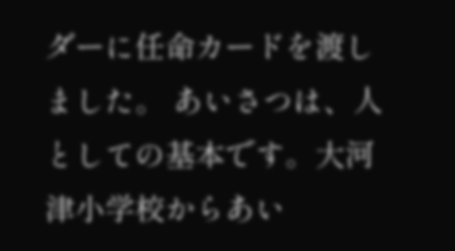ダーに任命カードを渡しました。 あいさつは、人としての基本です。大河津小学校からあい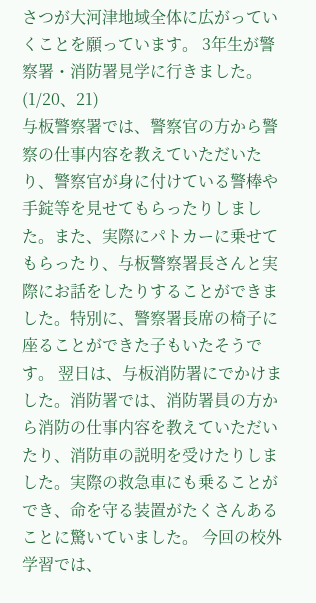さつが大河津地域全体に広がっていくことを願っています。 3年生が警察署・消防署見学に行きました。(1/20、21)
与板警察署では、警察官の方から警察の仕事内容を教えていただいたり、警察官が身に付けている警棒や手錠等を見せてもらったりしました。また、実際にパトカーに乗せてもらったり、与板警察署長さんと実際にお話をしたりすることができました。特別に、警察署長席の椅子に座ることができた子もいたそうです。 翌日は、与板消防署にでかけました。消防署では、消防署員の方から消防の仕事内容を教えていただいたり、消防車の説明を受けたりしました。実際の救急車にも乗ることができ、命を守る装置がたくさんあることに驚いていました。 今回の校外学習では、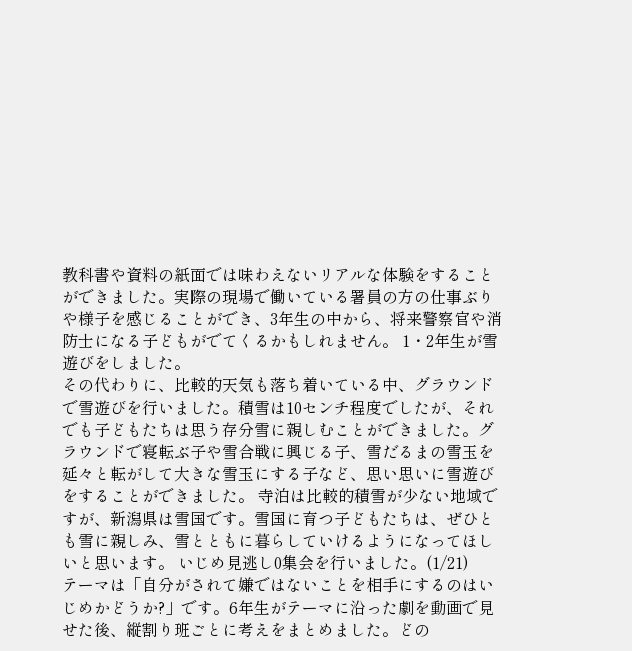教科書や資料の紙面では味わえないリアルな体験をすることができました。実際の現場で働いている署員の方の仕事ぶりや様子を感じることができ、3年生の中から、将来警察官や消防士になる子どもがでてくるかもしれません。 1・2年生が雪遊びをしました。
その代わりに、比較的天気も落ち着いている中、グラウンドで雪遊びを行いました。積雪は10センチ程度でしたが、それでも子どもたちは思う存分雪に親しむことができました。グラウンドで寝転ぶ子や雪合戦に興じる子、雪だるまの雪玉を延々と転がして大きな雪玉にする子など、思い思いに雪遊びをすることができました。 寺泊は比較的積雪が少ない地域ですが、新潟県は雪国です。雪国に育つ子どもたちは、ぜひとも雪に親しみ、雪とともに暮らしていけるようになってほしいと思います。 いじめ見逃し0集会を行いました。(1/21)
テーマは「自分がされて嫌ではないことを相手にするのはいじめかどうか?」です。6年生がテーマに沿った劇を動画で見せた後、縦割り班ごとに考えをまとめました。どの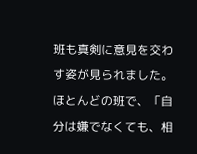班も真剣に意見を交わす姿が見られました。ほとんどの班で、「自分は嫌でなくても、相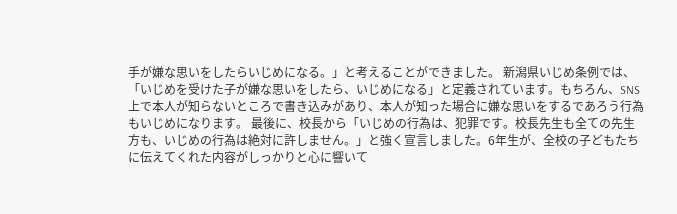手が嫌な思いをしたらいじめになる。」と考えることができました。 新潟県いじめ条例では、「いじめを受けた子が嫌な思いをしたら、いじめになる」と定義されています。もちろん、SNS上で本人が知らないところで書き込みがあり、本人が知った場合に嫌な思いをするであろう行為もいじめになります。 最後に、校長から「いじめの行為は、犯罪です。校長先生も全ての先生方も、いじめの行為は絶対に許しません。」と強く宣言しました。6年生が、全校の子どもたちに伝えてくれた内容がしっかりと心に響いて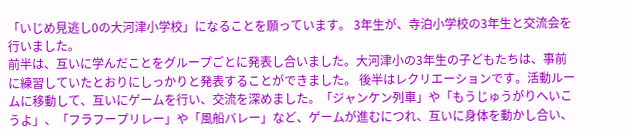「いじめ見逃し0の大河津小学校」になることを願っています。 3年生が、寺泊小学校の3年生と交流会を行いました。
前半は、互いに学んだことをグループごとに発表し合いました。大河津小の3年生の子どもたちは、事前に練習していたとおりにしっかりと発表することができました。 後半はレクリエーションです。活動ルームに移動して、互いにゲームを行い、交流を深めました。「ジャンケン列車」や「もうじゅうがりへいこうよ」、「フラフープリレー」や「風船バレー」など、ゲームが進むにつれ、互いに身体を動かし合い、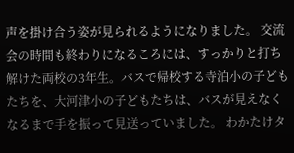声を掛け合う姿が見られるようになりました。 交流会の時間も終わりになるころには、すっかりと打ち解けた両校の3年生。バスで帰校する寺泊小の子どもたちを、大河津小の子どもたちは、バスが見えなくなるまで手を振って見送っていました。 わかたけタ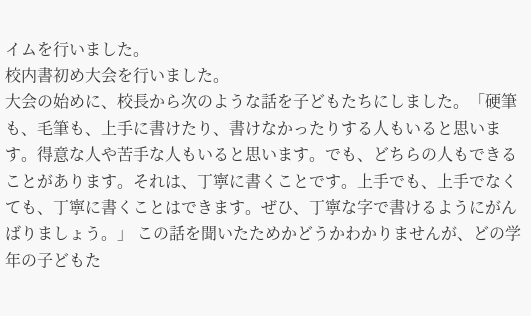イムを行いました。
校内書初め大会を行いました。
大会の始めに、校長から次のような話を子どもたちにしました。「硬筆も、毛筆も、上手に書けたり、書けなかったりする人もいると思います。得意な人や苦手な人もいると思います。でも、どちらの人もできることがあります。それは、丁寧に書くことです。上手でも、上手でなくても、丁寧に書くことはできます。ぜひ、丁寧な字で書けるようにがんばりましょう。」 この話を聞いたためかどうかわかりませんが、どの学年の子どもた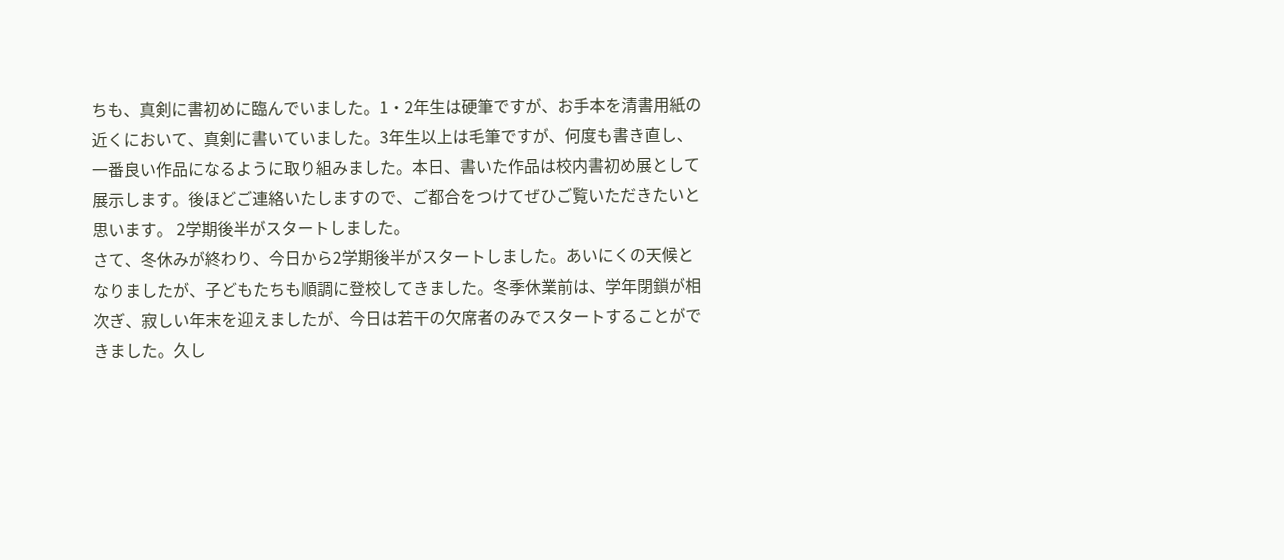ちも、真剣に書初めに臨んでいました。1・2年生は硬筆ですが、お手本を清書用紙の近くにおいて、真剣に書いていました。3年生以上は毛筆ですが、何度も書き直し、一番良い作品になるように取り組みました。本日、書いた作品は校内書初め展として展示します。後ほどご連絡いたしますので、ご都合をつけてぜひご覧いただきたいと思います。 2学期後半がスタートしました。
さて、冬休みが終わり、今日から2学期後半がスタートしました。あいにくの天候となりましたが、子どもたちも順調に登校してきました。冬季休業前は、学年閉鎖が相次ぎ、寂しい年末を迎えましたが、今日は若干の欠席者のみでスタートすることができました。久し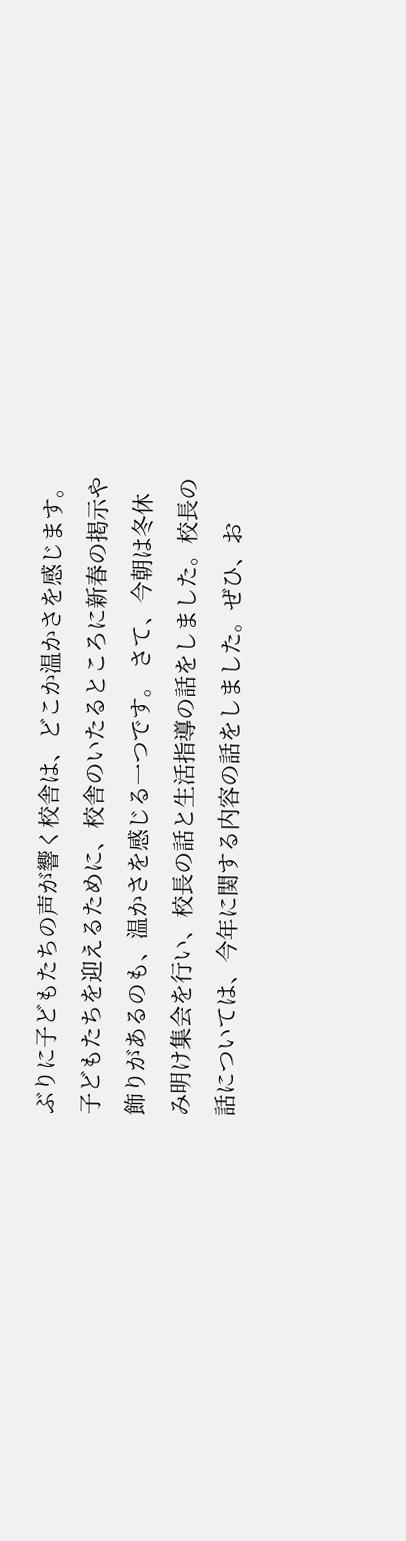ぶりに子どもたちの声が響く校舎は、どこか温かさを感じます。子どもたちを迎えるために、校舎のいたるところに新春の掲示や飾りがあるのも、温かさを感じる一つです。 さて、今朝は冬休み明け集会を行い、校長の話と生活指導の話をしました。校長の話については、今年に関する内容の話をしました。ぜひ、お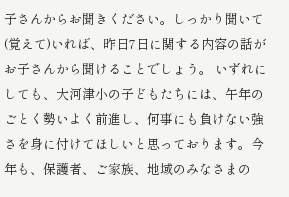子さんからお聞きください。しっかり聞いて(覚えて)いれば、昨日7日に関する内容の話がお子さんから聞けることでしょう。 いずれにしても、大河津小の子どもたちには、午年のごとく勢いよく前進し、何事にも負けない強さを身に付けてほしいと思っております。今年も、保護者、ご家族、地域のみなさまの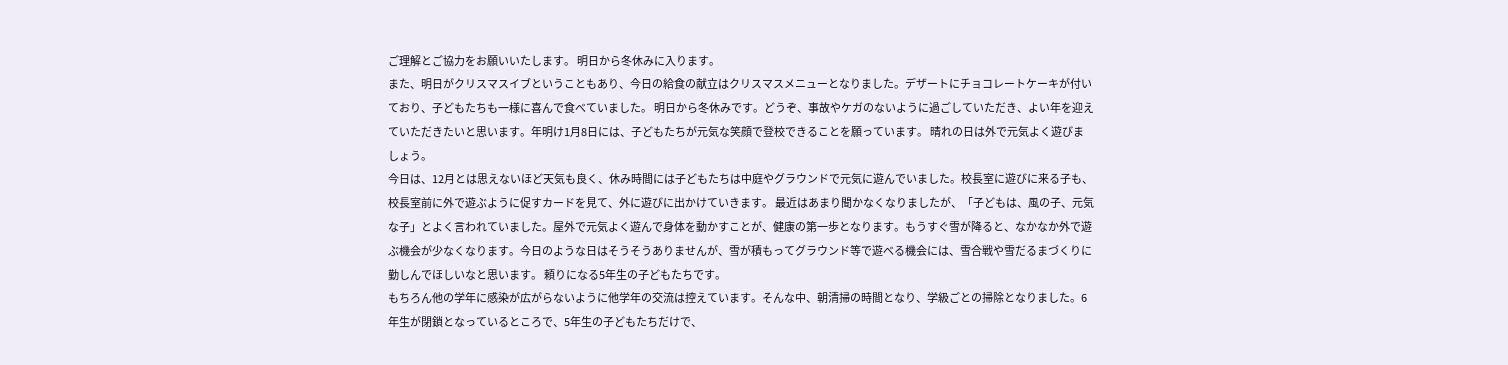ご理解とご協力をお願いいたします。 明日から冬休みに入ります。
また、明日がクリスマスイブということもあり、今日の給食の献立はクリスマスメニューとなりました。デザートにチョコレートケーキが付いており、子どもたちも一様に喜んで食べていました。 明日から冬休みです。どうぞ、事故やケガのないように過ごしていただき、よい年を迎えていただきたいと思います。年明け1月8日には、子どもたちが元気な笑顔で登校できることを願っています。 晴れの日は外で元気よく遊びましょう。
今日は、12月とは思えないほど天気も良く、休み時間には子どもたちは中庭やグラウンドで元気に遊んでいました。校長室に遊びに来る子も、校長室前に外で遊ぶように促すカードを見て、外に遊びに出かけていきます。 最近はあまり聞かなくなりましたが、「子どもは、風の子、元気な子」とよく言われていました。屋外で元気よく遊んで身体を動かすことが、健康の第一歩となります。もうすぐ雪が降ると、なかなか外で遊ぶ機会が少なくなります。今日のような日はそうそうありませんが、雪が積もってグラウンド等で遊べる機会には、雪合戦や雪だるまづくりに勤しんでほしいなと思います。 頼りになる5年生の子どもたちです。
もちろん他の学年に感染が広がらないように他学年の交流は控えています。そんな中、朝清掃の時間となり、学級ごとの掃除となりました。6年生が閉鎖となっているところで、5年生の子どもたちだけで、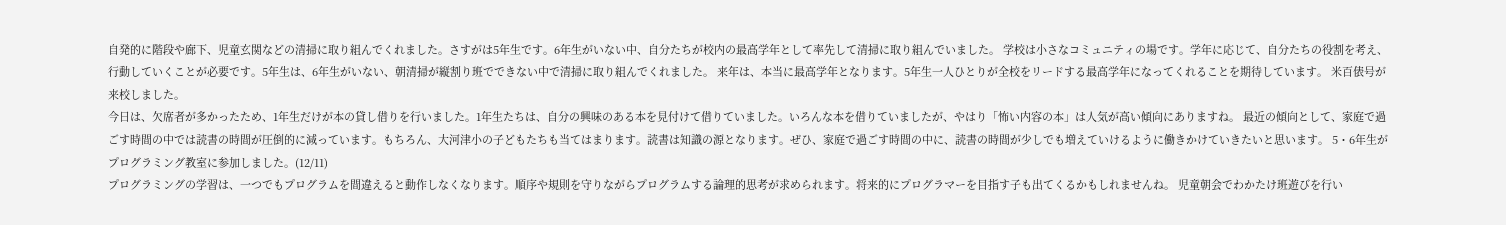自発的に階段や廊下、児童玄関などの清掃に取り組んでくれました。さすがは5年生です。6年生がいない中、自分たちが校内の最高学年として率先して清掃に取り組んでいました。 学校は小さなコミュニティの場です。学年に応じて、自分たちの役割を考え、行動していくことが必要です。5年生は、6年生がいない、朝清掃が縦割り班でできない中で清掃に取り組んでくれました。 来年は、本当に最高学年となります。5年生一人ひとりが全校をリードする最高学年になってくれることを期待しています。 米百俵号が来校しました。
今日は、欠席者が多かったため、1年生だけが本の貸し借りを行いました。1年生たちは、自分の興味のある本を見付けて借りていました。いろんな本を借りていましたが、やはり「怖い内容の本」は人気が高い傾向にありますね。 最近の傾向として、家庭で過ごす時間の中では読書の時間が圧倒的に減っています。もちろん、大河津小の子どもたちも当てはまります。読書は知識の源となります。ぜひ、家庭で過ごす時間の中に、読書の時間が少しでも増えていけるように働きかけていきたいと思います。 5・6年生がプログラミング教室に参加しました。(12/11)
プログラミングの学習は、一つでもプログラムを間違えると動作しなくなります。順序や規則を守りながらプログラムする論理的思考が求められます。将来的にプログラマーを目指す子も出てくるかもしれませんね。 児童朝会でわかたけ班遊びを行い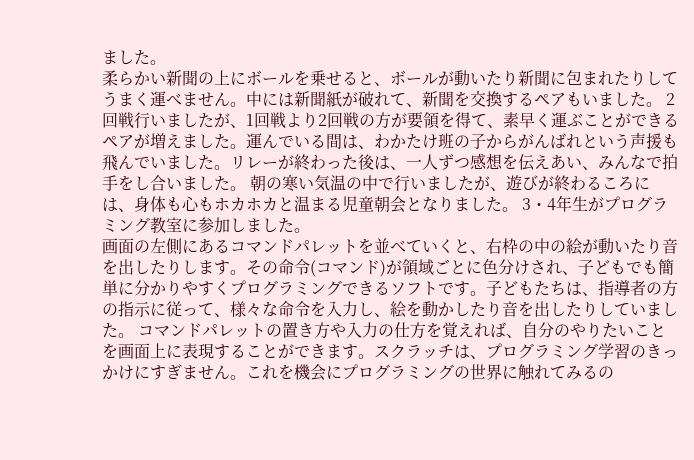ました。
柔らかい新聞の上にボールを乗せると、ボールが動いたり新聞に包まれたりしてうまく運べません。中には新聞紙が破れて、新聞を交換するペアもいました。 2回戦行いましたが、1回戦より2回戦の方が要領を得て、素早く運ぶことができるペアが増えました。運んでいる間は、わかたけ班の子からがんばれという声援も飛んでいました。リレーが終わった後は、一人ずつ感想を伝えあい、みんなで拍手をし合いました。 朝の寒い気温の中で行いましたが、遊びが終わるころには、身体も心もホカホカと温まる児童朝会となりました。 3・4年生がプログラミング教室に参加しました。
画面の左側にあるコマンドパレットを並べていくと、右枠の中の絵が動いたり音を出したりします。その命令(コマンド)が領域ごとに色分けされ、子どもでも簡単に分かりやすくプログラミングできるソフトです。子どもたちは、指導者の方の指示に従って、様々な命令を入力し、絵を動かしたり音を出したりしていました。 コマンドパレットの置き方や入力の仕方を覚えれば、自分のやりたいことを画面上に表現することができます。スクラッチは、プログラミング学習のきっかけにすぎません。これを機会にプログラミングの世界に触れてみるの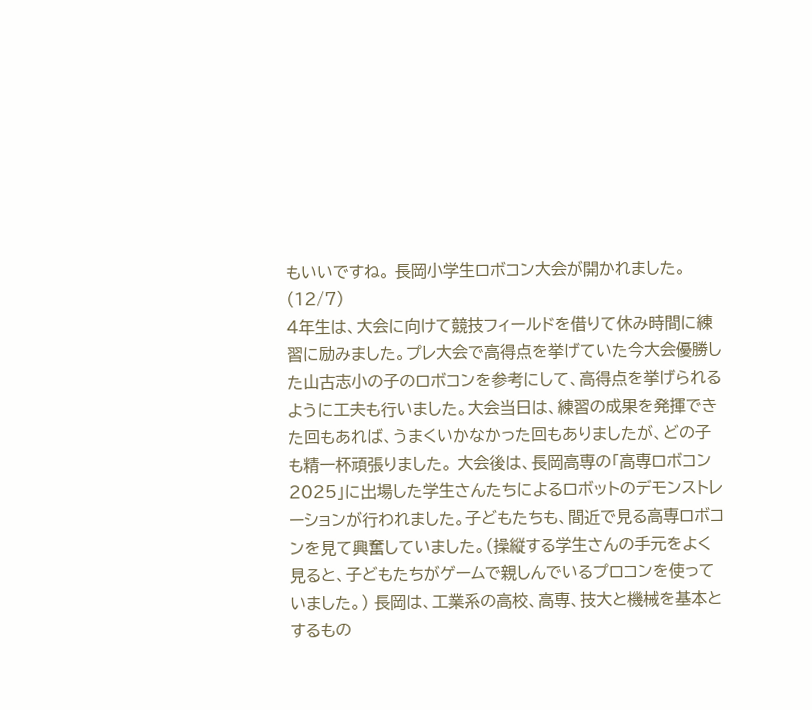もいいですね。 長岡小学生ロボコン大会が開かれました。(12/7)
4年生は、大会に向けて競技フィールドを借りて休み時間に練習に励みました。プレ大会で高得点を挙げていた今大会優勝した山古志小の子のロボコンを参考にして、高得点を挙げられるように工夫も行いました。大会当日は、練習の成果を発揮できた回もあれば、うまくいかなかった回もありましたが、どの子も精一杯頑張りました。 大会後は、長岡高専の「高専ロボコン2025」に出場した学生さんたちによるロボットのデモンストレーションが行われました。子どもたちも、間近で見る高専ロボコンを見て興奮していました。(操縦する学生さんの手元をよく見ると、子どもたちがゲームで親しんでいるプロコンを使っていました。) 長岡は、工業系の高校、高専、技大と機械を基本とするもの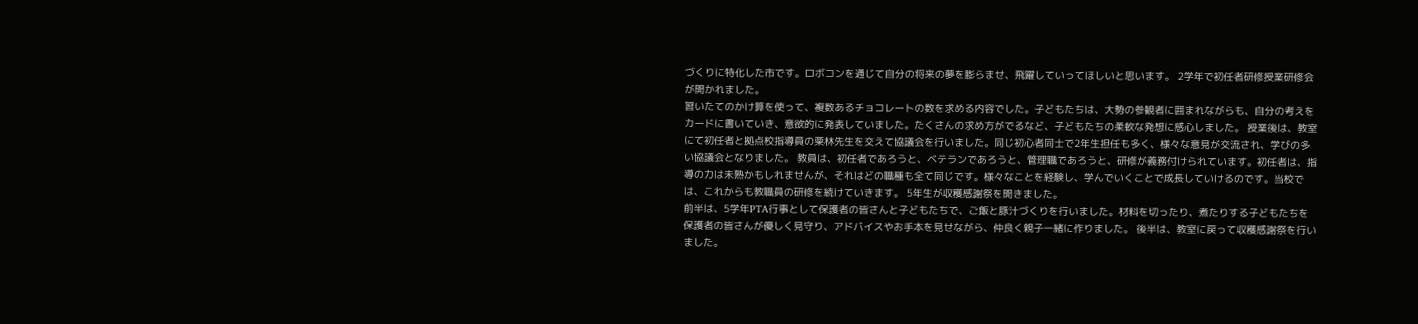づくりに特化した市です。ロボコンを通じて自分の将来の夢を膨らませ、飛躍していってほしいと思います。 2学年で初任者研修授業研修会が開かれました。
習いたてのかけ算を使って、複数あるチョコレートの数を求める内容でした。子どもたちは、大勢の参観者に囲まれながらも、自分の考えをカードに書いていき、意欲的に発表していました。たくさんの求め方がでるなど、子どもたちの柔軟な発想に感心しました。 授業後は、教室にて初任者と拠点校指導員の栗林先生を交えて協議会を行いました。同じ初心者同士で2年生担任も多く、様々な意見が交流され、学びの多い協議会となりました。 教員は、初任者であろうと、ベテランであろうと、管理職であろうと、研修が義務付けられています。初任者は、指導の力は未熟かもしれませんが、それはどの職種も全て同じです。様々なことを経験し、学んでいくことで成長していけるのです。当校では、これからも教職員の研修を続けていきます。 5年生が収穫感謝祭を開きました。
前半は、5学年PTA行事として保護者の皆さんと子どもたちで、ご飯と豚汁づくりを行いました。材料を切ったり、煮たりする子どもたちを保護者の皆さんが優しく見守り、アドバイスやお手本を見せながら、仲良く親子一緒に作りました。 後半は、教室に戻って収穫感謝祭を行いました。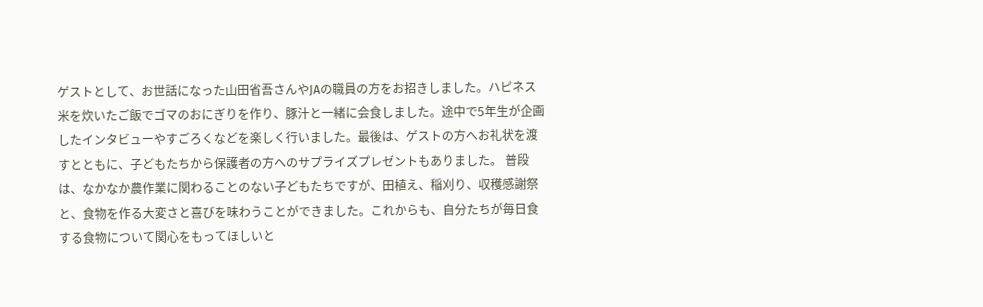ゲストとして、お世話になった山田省吾さんやJAの職員の方をお招きしました。ハピネス米を炊いたご飯でゴマのおにぎりを作り、豚汁と一緒に会食しました。途中で5年生が企画したインタビューやすごろくなどを楽しく行いました。最後は、ゲストの方へお礼状を渡すとともに、子どもたちから保護者の方へのサプライズプレゼントもありました。 普段は、なかなか農作業に関わることのない子どもたちですが、田植え、稲刈り、収穫感謝祭と、食物を作る大変さと喜びを味わうことができました。これからも、自分たちが毎日食する食物について関心をもってほしいと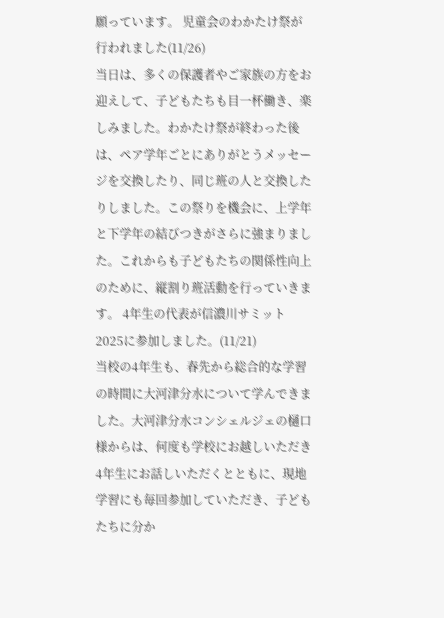願っています。 児童会のわかたけ祭が行われました(11/26)
当日は、多くの保護者やご家族の方をお迎えして、子どもたちも目一杯働き、楽しみました。わかたけ祭が終わった後は、ペア学年ごとにありがとうメッセージを交換したり、同じ班の人と交換したりしました。この祭りを機会に、上学年と下学年の結びつきがさらに強まりました。これからも子どもたちの関係性向上のために、縦割り班活動を行っていきます。 4年生の代表が信濃川サミット2025に参加しました。(11/21)
当校の4年生も、春先から総合的な学習の時間に大河津分水について学んできました。大河津分水コンシェルジェの樋口様からは、何度も学校にお越しいただき4年生にお話しいただくとともに、現地学習にも毎回参加していただき、子どもたちに分か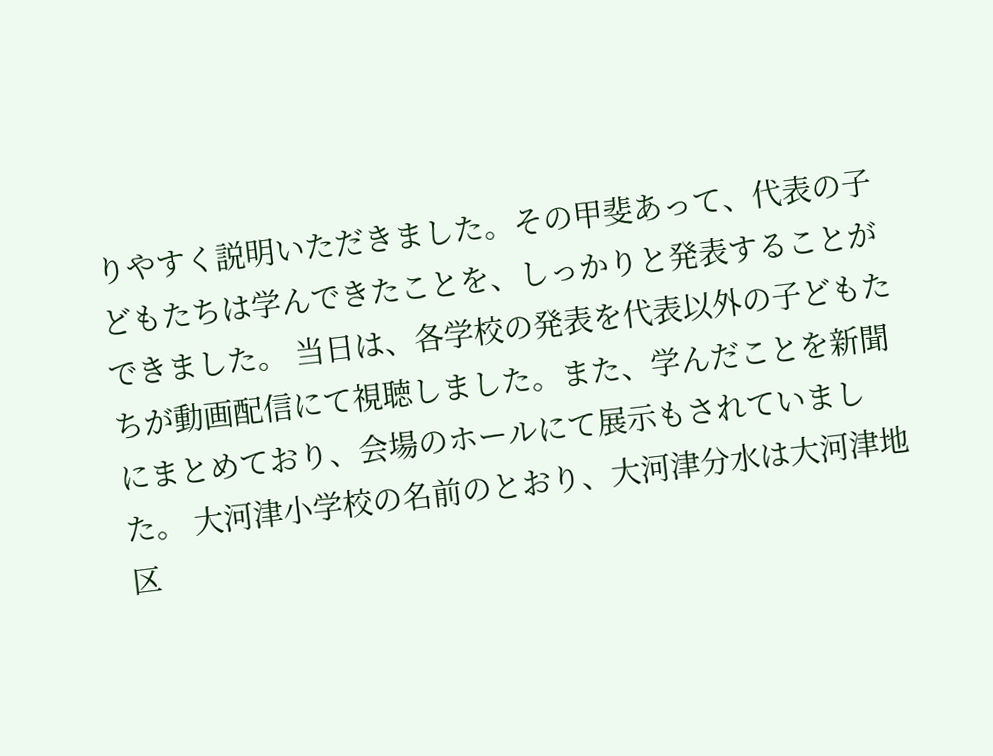りやすく説明いただきました。その甲斐あって、代表の子どもたちは学んできたことを、しっかりと発表することができました。 当日は、各学校の発表を代表以外の子どもたちが動画配信にて視聴しました。また、学んだことを新聞にまとめており、会場のホールにて展示もされていました。 大河津小学校の名前のとおり、大河津分水は大河津地区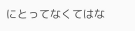にとってなくてはな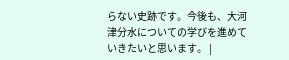らない史跡です。今後も、大河津分水についての学びを進めていきたいと思います。 |